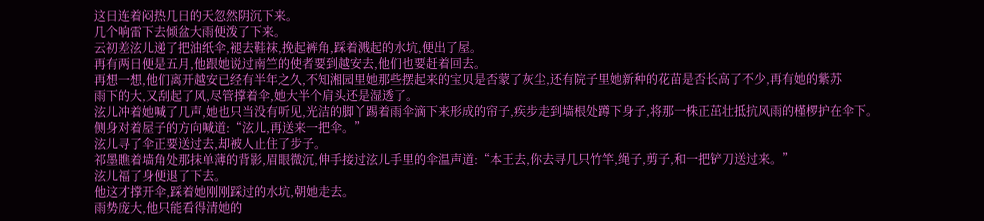这日连着闷热几日的天忽然阴沉下来。
几个响雷下去倾盆大雨便泼了下来。
云初差泫儿递了把油纸伞,褪去鞋袜,挽起裤角,踩着溅起的水坑,便出了屋。
再有两日便是五月,他跟她说过南竺的使者要到越安去,他们也要赶着回去。
再想一想,他们离开越安已经有半年之久,不知湘园里她那些摆起来的宝贝是否蒙了灰尘,还有院子里她新种的花苗是否长高了不少,再有她的紫苏
雨下的大,又刮起了风,尽管撑着伞,她大半个肩头还是湿透了。
泫儿冲着她喊了几声,她也只当没有听见,光洁的脚丫踢着雨伞滴下来形成的帘子,疾步走到墙根处蹲下身子,将那一株正茁壮抵抗风雨的槿椤护在伞下。
侧身对着屋子的方向喊道:“泫儿,再送来一把伞。”
泫儿寻了伞正要送过去,却被人止住了步子。
祁墨瞧着墙角处那抹单薄的背影,眉眼微沉,伸手接过泫儿手里的伞温声道:“本王去,你去寻几只竹竿,绳子,剪子,和一把铲刀送过来。”
泫儿福了身便退了下去。
他这才撑开伞,踩着她刚刚踩过的水坑,朝她走去。
雨势庞大,他只能看得清她的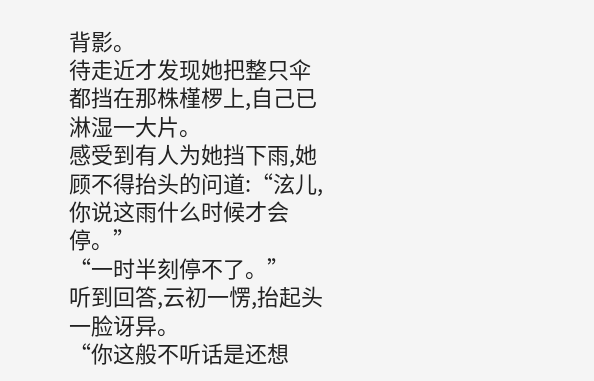背影。
待走近才发现她把整只伞都挡在那株槿椤上,自己已淋湿一大片。
感受到有人为她挡下雨,她顾不得抬头的问道:“泫儿,你说这雨什么时候才会停。”
“一时半刻停不了。”
听到回答,云初一愣,抬起头一脸讶异。
“你这般不听话是还想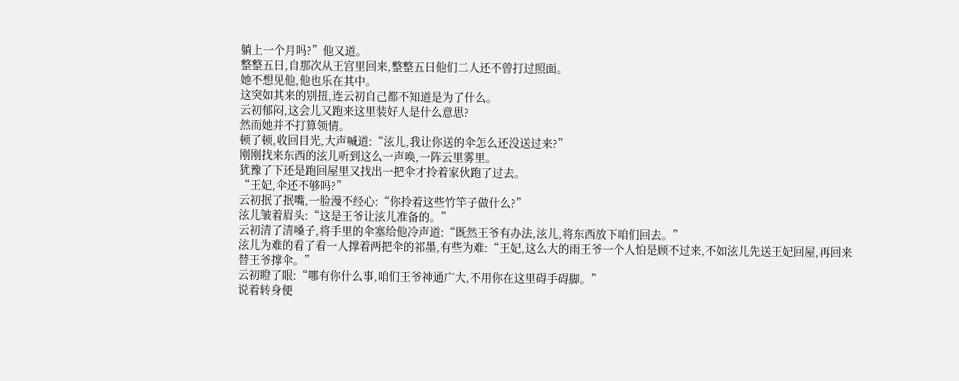躺上一个月吗?”他又道。
整整五日,自那次从王宫里回来,整整五日他们二人还不曾打过照面。
她不想见他,他也乐在其中。
这突如其来的别扭,连云初自己都不知道是为了什么。
云初郁闷,这会儿又跑来这里装好人是什么意思?
然而她并不打算领情。
顿了顿,收回目光,大声喊道:“泫儿,我让你送的伞怎么还没送过来?”
刚刚找来东西的泫儿听到这么一声唤,一阵云里雾里。
犹豫了下还是跑回屋里又找出一把伞才拎着家伙跑了过去。
“王妃,伞还不够吗?”
云初抿了抿嘴,一脸漫不经心:“你拎着这些竹竿子做什么?”
泫儿皱着眉头:“这是王爷让泫儿准备的。”
云初清了清嗓子,将手里的伞塞给他冷声道:“既然王爷有办法,泫儿,将东西放下咱们回去。”
泫儿为难的看了看一人撑着两把伞的祁墨,有些为难:“王妃,这么大的雨王爷一个人怕是顾不过来,不如泫儿先送王妃回屋,再回来替王爷撑伞。”
云初瞪了眼:“哪有你什么事,咱们王爷神通广大,不用你在这里碍手碍脚。”
说着转身便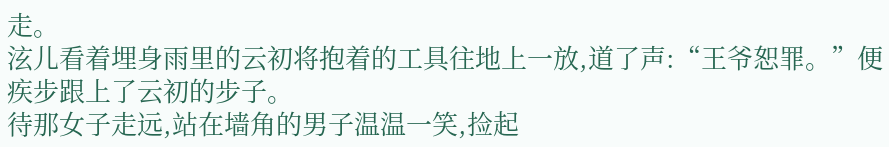走。
泫儿看着埋身雨里的云初将抱着的工具往地上一放,道了声:“王爷恕罪。”便疾步跟上了云初的步子。
待那女子走远,站在墙角的男子温温一笑,捡起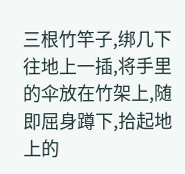三根竹竿子,绑几下往地上一插,将手里的伞放在竹架上,随即屈身蹲下,拾起地上的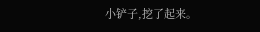小铲子,挖了起来。